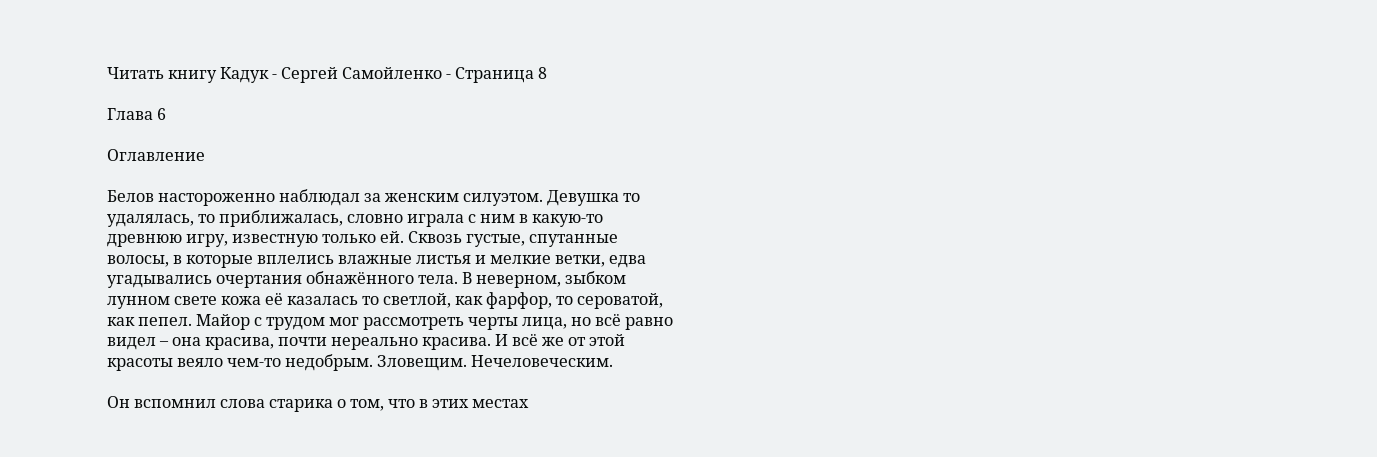Читать книгу Кадук - Сергей Самойленко - Страница 8

Глава 6

Оглавление

Белов настороженно наблюдал за женским силуэтом. Девушка то удалялась, то приближалась, словно играла с ним в какую-то древнюю игру, известную только ей. Сквозь густые, спутанные волосы, в которые вплелись влажные листья и мелкие ветки, едва угадывались очертания обнажённого тела. В неверном, зыбком лунном свете кожа её казалась то светлой, как фарфор, то сероватой, как пепел. Майор с трудом мог рассмотреть черты лица, но всё равно видел – она красива, почти нереально красива. И всё же от этой красоты веяло чем-то недобрым. Зловещим. Нечеловеческим.

Он вспомнил слова старика о том, что в этих местах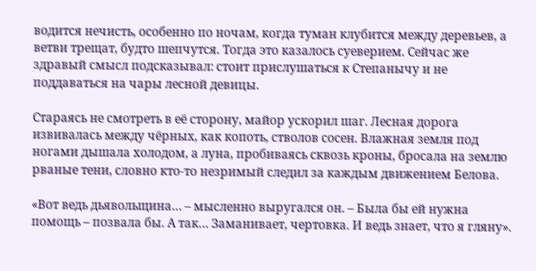водится нечисть, особенно по ночам, когда туман клубится между деревьев, а ветви трещат, будто шепчутся. Тогда это казалось суеверием. Сейчас же здравый смысл подсказывал: стоит прислушаться к Степанычу и не поддаваться на чары лесной девицы.

Стараясь не смотреть в её сторону, майор ускорил шаг. Лесная дорога извивалась между чёрных, как копоть, стволов сосен. Влажная земля под ногами дышала холодом, а луна, пробиваясь сквозь кроны, бросала на землю рваные тени, словно кто-то незримый следил за каждым движением Белова.

«Вот ведь дьявольщина… – мысленно выругался он. – Была бы ей нужна помощь – позвала бы. А так… Заманивает, чертовка. И ведь знает, что я гляну».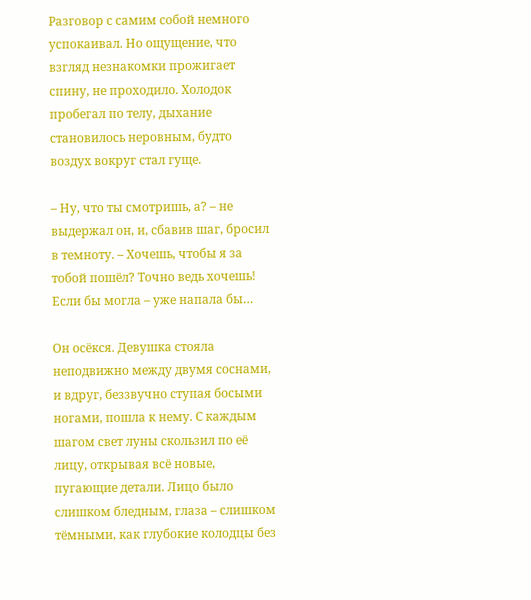Разговор с самим собой немного успокаивал. Но ощущение, что взгляд незнакомки прожигает спину, не проходило. Холодок пробегал по телу, дыхание становилось неровным, будто воздух вокруг стал гуще.

– Ну, что ты смотришь, а? – не выдержал он, и, сбавив шаг, бросил в темноту. – Хочешь, чтобы я за тобой пошёл? Точно ведь хочешь! Если бы могла – уже напала бы…

Он осёкся. Девушка стояла неподвижно между двумя соснами, и вдруг, беззвучно ступая босыми ногами, пошла к нему. С каждым шагом свет луны скользил по её лицу, открывая всё новые, пугающие детали. Лицо было слишком бледным, глаза – слишком тёмными, как глубокие колодцы без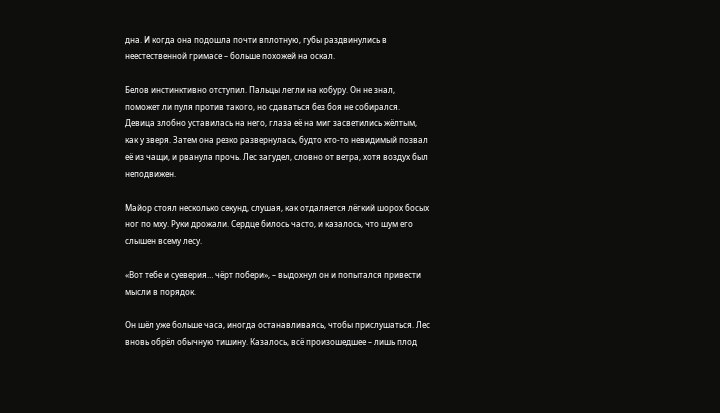дна. И когда она подошла почти вплотную, губы раздвинулись в неестественной гримасе – больше похожей на оскал.

Белов инстинктивно отступил. Пальцы легли на кобуру. Он не знал, поможет ли пуля против такого, но сдаваться без боя не собирался. Девица злобно уставилась на него, глаза её на миг засветились жёлтым, как у зверя. Затем она резко развернулась, будто кто-то невидимый позвал её из чащи, и рванула прочь. Лес загудел, словно от ветра, хотя воздух был неподвижен.

Майор стоял несколько секунд, слушая, как отдаляется лёгкий шорох босых ног по мху. Руки дрожали. Сердце билось часто, и казалось, что шум его слышен всему лесу.

«Вот тебе и суеверия… чёрт побери», – выдохнул он и попытался привести мысли в порядок.

Он шёл уже больше часа, иногда останавливаясь, чтобы прислушаться. Лес вновь обрёл обычную тишину. Казалось, всё произошедшее – лишь плод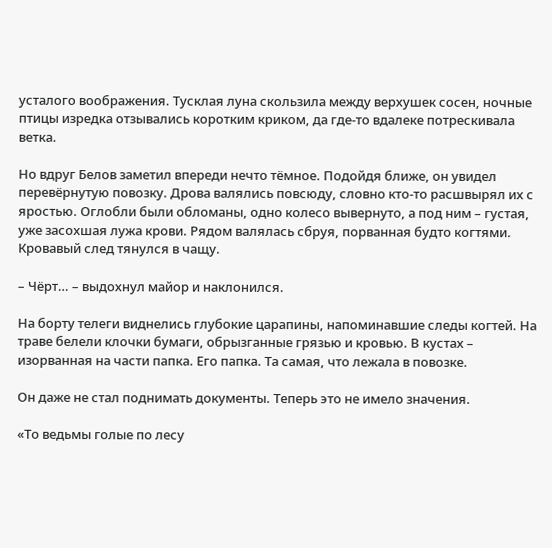усталого воображения. Тусклая луна скользила между верхушек сосен, ночные птицы изредка отзывались коротким криком, да где-то вдалеке потрескивала ветка.

Но вдруг Белов заметил впереди нечто тёмное. Подойдя ближе, он увидел перевёрнутую повозку. Дрова валялись повсюду, словно кто-то расшвырял их с яростью. Оглобли были обломаны, одно колесо вывернуто, а под ним – густая, уже засохшая лужа крови. Рядом валялась сбруя, порванная будто когтями. Кровавый след тянулся в чащу.

– Чёрт… – выдохнул майор и наклонился.

На борту телеги виднелись глубокие царапины, напоминавшие следы когтей. На траве белели клочки бумаги, обрызганные грязью и кровью. В кустах – изорванная на части папка. Его папка. Та самая, что лежала в повозке.

Он даже не стал поднимать документы. Теперь это не имело значения.

«То ведьмы голые по лесу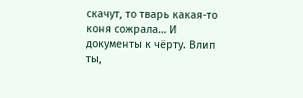скачут, то тварь какая-то коня сожрала… И документы к чёрту. Влип ты,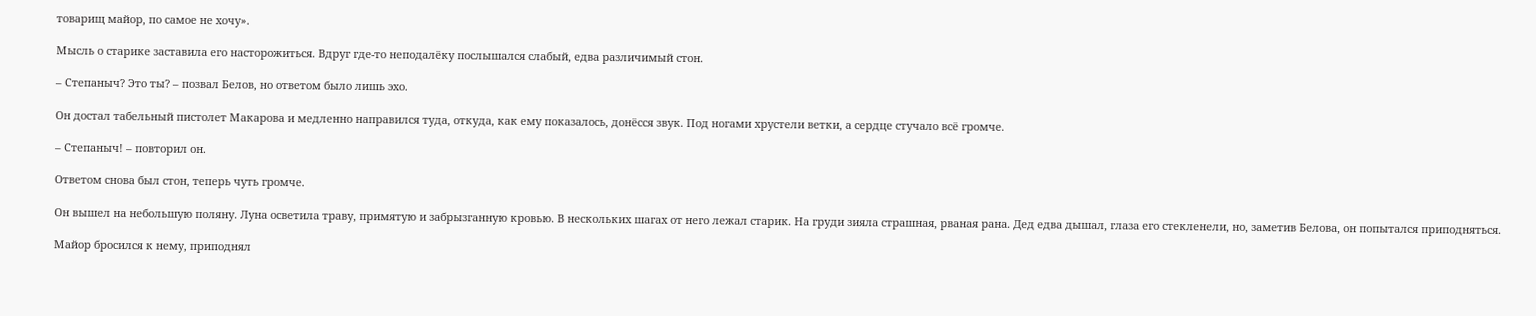товарищ майор, по самое не хочу».

Мысль о старике заставила его насторожиться. Вдруг где-то неподалёку послышался слабый, едва различимый стон.

– Степаныч? Это ты? – позвал Белов, но ответом было лишь эхо.

Он достал табельный пистолет Макарова и медленно направился туда, откуда, как ему показалось, донёсся звук. Под ногами хрустели ветки, а сердце стучало всё громче.

– Степаныч! – повторил он.

Ответом снова был стон, теперь чуть громче.

Он вышел на небольшую поляну. Луна осветила траву, примятую и забрызганную кровью. В нескольких шагах от него лежал старик. На груди зияла страшная, рваная рана. Дед едва дышал, глаза его стекленели, но, заметив Белова, он попытался приподняться.

Майор бросился к нему, приподнял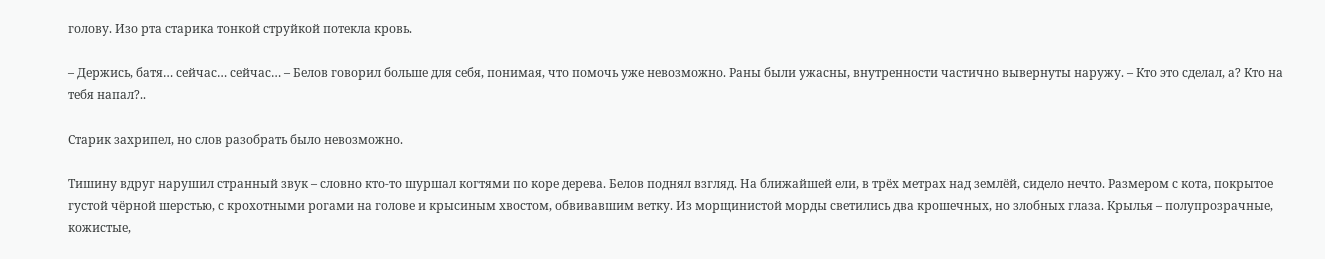голову. Изо рта старика тонкой струйкой потекла кровь.

– Держись, батя… сейчас… сейчас… – Белов говорил больше для себя, понимая, что помочь уже невозможно. Раны были ужасны, внутренности частично вывернуты наружу. – Кто это сделал, а? Кто на тебя напал?..

Старик захрипел, но слов разобрать было невозможно.

Тишину вдруг нарушил странный звук – словно кто-то шуршал когтями по коре дерева. Белов поднял взгляд. На ближайшей ели, в трёх метрах над землёй, сидело нечто. Размером с кота, покрытое густой чёрной шерстью, с крохотными рогами на голове и крысиным хвостом, обвивавшим ветку. Из морщинистой морды светились два крошечных, но злобных глаза. Крылья – полупрозрачные, кожистые,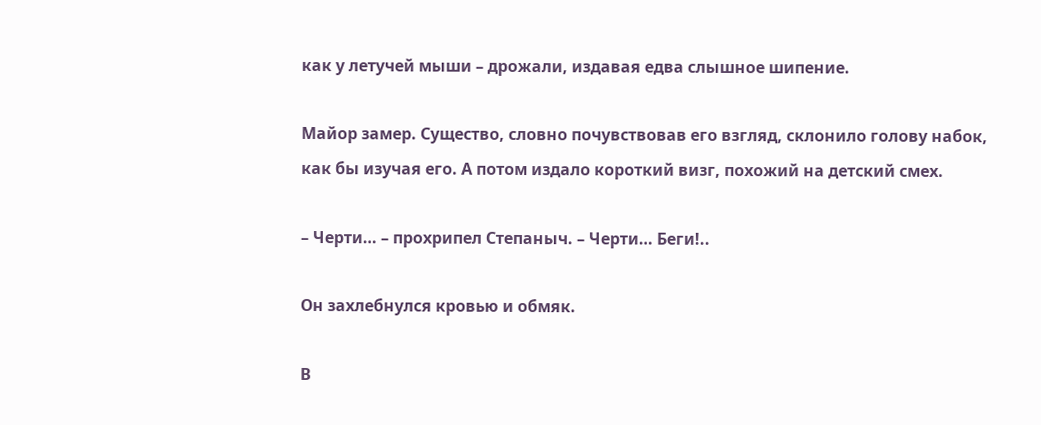как у летучей мыши – дрожали, издавая едва слышное шипение.

Майор замер. Существо, словно почувствовав его взгляд, склонило голову набок, как бы изучая его. А потом издало короткий визг, похожий на детский смех.

– Черти… – прохрипел Степаныч. – Черти… Беги!..

Он захлебнулся кровью и обмяк.

В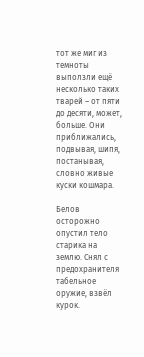тот же миг из темноты выползли ещё несколько таких тварей – от пяти до десяти, может, больше. Они приближались, подвывая, шипя, постанывая, словно живые куски кошмара.

Белов осторожно опустил тело старика на землю. Снял с предохранителя табельное оружие, взвёл курок.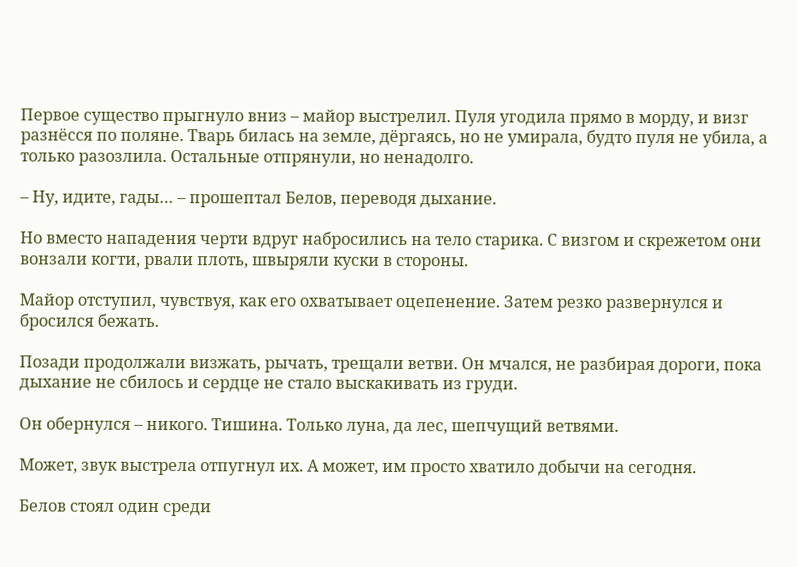Первое существо прыгнуло вниз – майор выстрелил. Пуля угодила прямо в морду, и визг разнёсся по поляне. Тварь билась на земле, дёргаясь, но не умирала, будто пуля не убила, а только разозлила. Остальные отпрянули, но ненадолго.

– Ну, идите, гады… – прошептал Белов, переводя дыхание.

Но вместо нападения черти вдруг набросились на тело старика. С визгом и скрежетом они вонзали когти, рвали плоть, швыряли куски в стороны.

Майор отступил, чувствуя, как его охватывает оцепенение. Затем резко развернулся и бросился бежать.

Позади продолжали визжать, рычать, трещали ветви. Он мчался, не разбирая дороги, пока дыхание не сбилось и сердце не стало выскакивать из груди.

Он обернулся – никого. Тишина. Только луна, да лес, шепчущий ветвями.

Может, звук выстрела отпугнул их. А может, им просто хватило добычи на сегодня.

Белов стоял один среди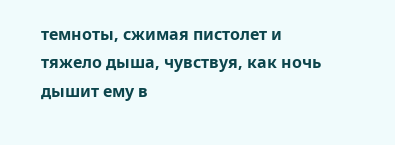темноты, сжимая пистолет и тяжело дыша, чувствуя, как ночь дышит ему в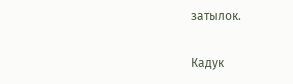затылок.

Кадук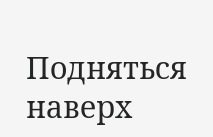Подняться наверх